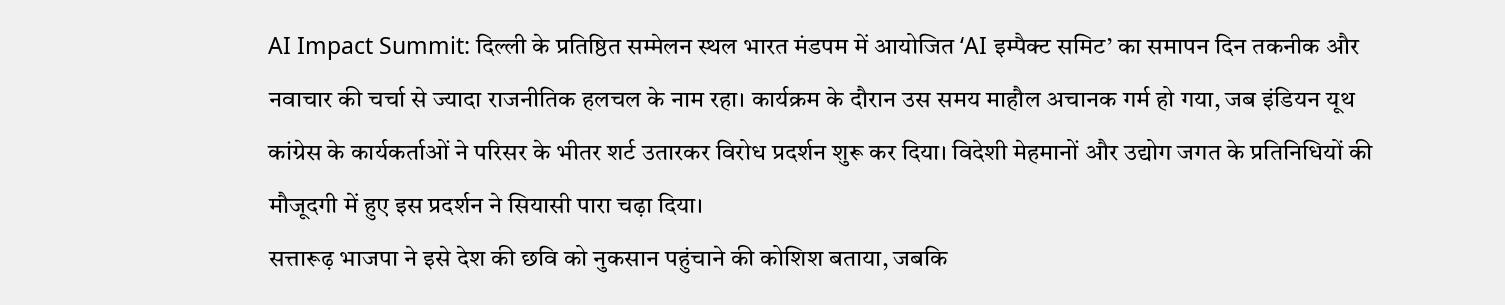AI Impact Summit: दिल्ली के प्रतिष्ठित सम्मेलन स्थल भारत मंडपम में आयोजित ‘AI इम्पैक्ट समिट’ का समापन दिन तकनीक और नवाचार की चर्चा से ज्यादा राजनीतिक हलचल के नाम रहा। कार्यक्रम के दौरान उस समय माहौल अचानक गर्म हो गया, जब इंडियन यूथ कांग्रेस के कार्यकर्ताओं ने परिसर के भीतर शर्ट उतारकर विरोध प्रदर्शन शुरू कर दिया। विदेशी मेहमानों और उद्योग जगत के प्रतिनिधियों की मौजूदगी में हुए इस प्रदर्शन ने सियासी पारा चढ़ा दिया।
सत्तारूढ़ भाजपा ने इसे देश की छवि को नुकसान पहुंचाने की कोशिश बताया, जबकि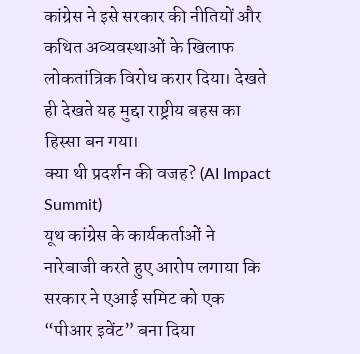कांग्रेस ने इसे सरकार की नीतियों और कथित अव्यवस्थाओं के खिलाफ लोकतांत्रिक विरोध करार दिया। देखते ही देखते यह मुद्दा राष्ट्रीय बहस का हिस्सा बन गया।
क्या थी प्रदर्शन की वजह? (AI Impact Summit)
यूथ कांग्रेस के कार्यकर्ताओं ने नारेबाजी करते हुए आरोप लगाया कि सरकार ने एआई समिट को एक “पीआर इवेंट” बना दिया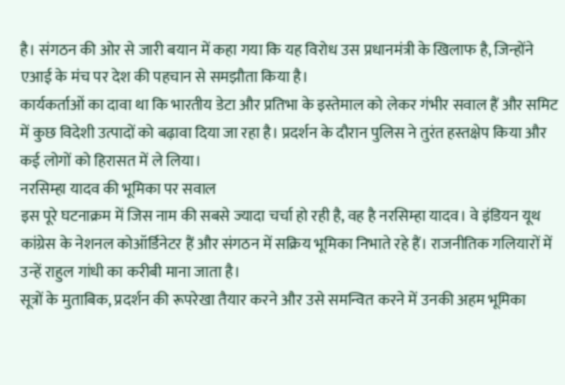है। संगठन की ओर से जारी बयान में कहा गया कि यह विरोध उस प्रधानमंत्री के खिलाफ है, जिन्होंने एआई के मंच पर देश की पहचान से समझौता किया है।
कार्यकर्ताओं का दावा था कि भारतीय डेटा और प्रतिभा के इस्तेमाल को लेकर गंभीर सवाल हैं और समिट में कुछ विदेशी उत्पादों को बढ़ावा दिया जा रहा है। प्रदर्शन के दौरान पुलिस ने तुरंत हस्तक्षेप किया और कई लोगों को हिरासत में ले लिया।
नरसिम्हा यादव की भूमिका पर सवाल
इस पूरे घटनाक्रम में जिस नाम की सबसे ज्यादा चर्चा हो रही है, वह है नरसिम्हा यादव। वे इंडियन यूथ कांग्रेस के नेशनल कोऑर्डिनेटर हैं और संगठन में सक्रिय भूमिका निभाते रहे हैं। राजनीतिक गलियारों में उन्हें राहुल गांधी का करीबी माना जाता है।
सूत्रों के मुताबिक, प्रदर्शन की रूपरेखा तैयार करने और उसे समन्वित करने में उनकी अहम भूमिका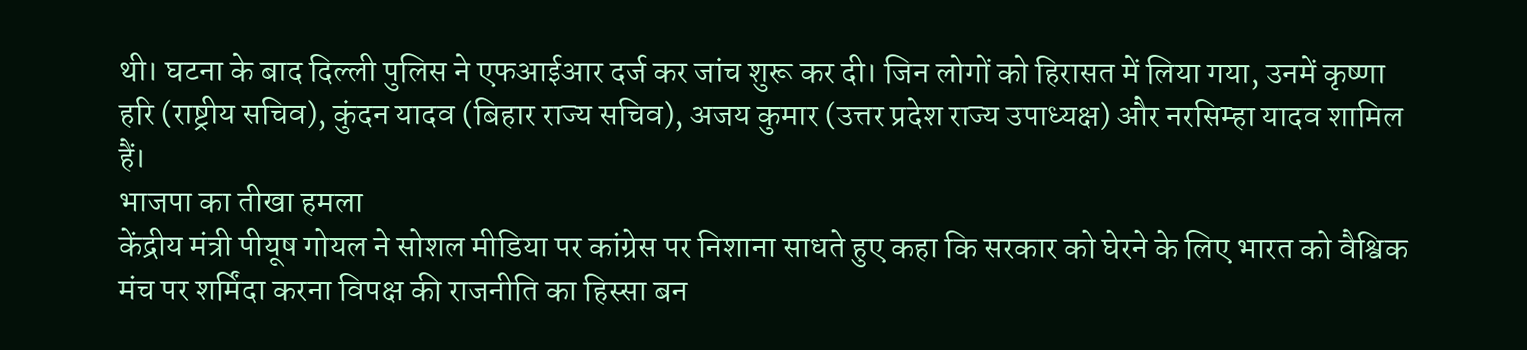थी। घटना के बाद दिल्ली पुलिस ने एफआईआर दर्ज कर जांच शुरू कर दी। जिन लोगों को हिरासत में लिया गया, उनमें कृष्णा हरि (राष्ट्रीय सचिव), कुंदन यादव (बिहार राज्य सचिव), अजय कुमार (उत्तर प्रदेश राज्य उपाध्यक्ष) और नरसिम्हा यादव शामिल हैं।
भाजपा का तीखा हमला
केंद्रीय मंत्री पीयूष गोयल ने सोशल मीडिया पर कांग्रेस पर निशाना साधते हुए कहा कि सरकार को घेरने के लिए भारत को वैश्विक मंच पर शर्मिंदा करना विपक्ष की राजनीति का हिस्सा बन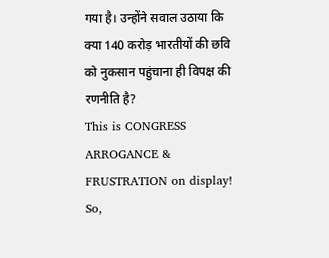गया है। उन्होंने सवाल उठाया कि क्या 140 करोड़ भारतीयों की छवि को नुकसान पहुंचाना ही विपक्ष की रणनीति है?
This is CONGRESS ARROGANCE & FRUSTRATION on display!
So,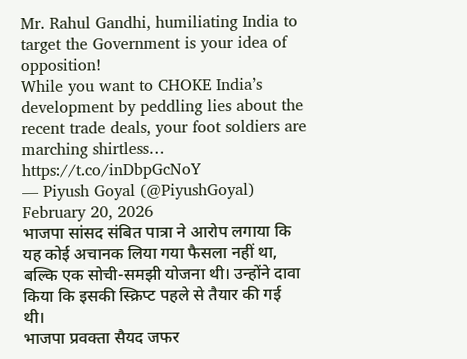Mr. Rahul Gandhi, humiliating India to target the Government is your idea of opposition!
While you want to CHOKE India’s development by peddling lies about the recent trade deals, your foot soldiers are marching shirtless… https://t.co/inDbpGcNoY
— Piyush Goyal (@PiyushGoyal) February 20, 2026
भाजपा सांसद संबित पात्रा ने आरोप लगाया कि यह कोई अचानक लिया गया फैसला नहीं था, बल्कि एक सोची-समझी योजना थी। उन्होंने दावा किया कि इसकी स्क्रिप्ट पहले से तैयार की गई थी।
भाजपा प्रवक्ता सैयद जफर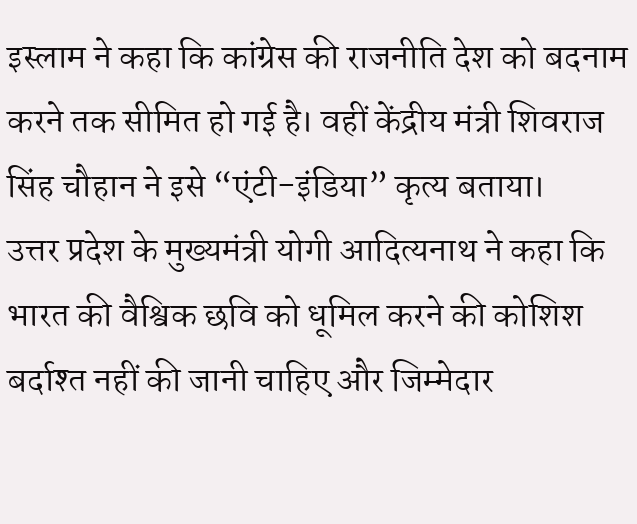इस्लाम ने कहा कि कांग्रेस की राजनीति देश को बदनाम करने तक सीमित हो गई है। वहीं केंद्रीय मंत्री शिवराज सिंह चौहान ने इसे “एंटी-इंडिया” कृत्य बताया।
उत्तर प्रदेश के मुख्यमंत्री योगी आदित्यनाथ ने कहा कि भारत की वैश्विक छवि को धूमिल करने की कोशिश बर्दाश्त नहीं की जानी चाहिए और जिम्मेदार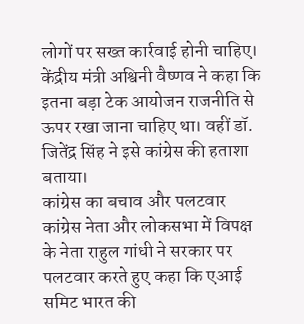लोगों पर सख्त कार्रवाई होनी चाहिए।
केंद्रीय मंत्री अश्विनी वैष्णव ने कहा कि इतना बड़ा टेक आयोजन राजनीति से ऊपर रखा जाना चाहिए था। वहीं डॉ. जितेंद्र सिंह ने इसे कांग्रेस की हताशा बताया।
कांग्रेस का बचाव और पलटवार
कांग्रेस नेता और लोकसभा में विपक्ष के नेता राहुल गांधी ने सरकार पर पलटवार करते हुए कहा कि एआई समिट भारत की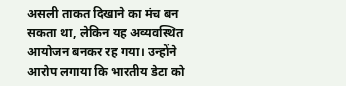असली ताकत दिखाने का मंच बन सकता था, लेकिन यह अव्यवस्थित आयोजन बनकर रह गया। उन्होंने आरोप लगाया कि भारतीय डेटा को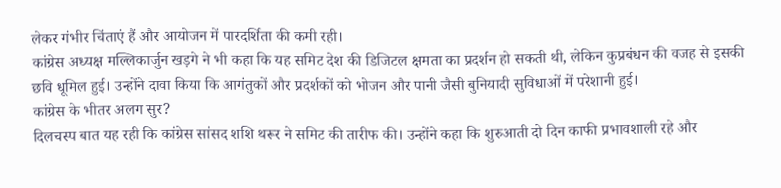लेकर गंभीर चिंताएं हैं और आयोजन में पारदर्शिता की कमी रही।
कांग्रेस अध्यक्ष मल्लिकार्जुन खड़गे ने भी कहा कि यह समिट देश की डिजिटल क्षमता का प्रदर्शन हो सकती थी, लेकिन कुप्रबंधन की वजह से इसकी छवि धूमिल हुई। उन्होंने दावा किया कि आगंतुकों और प्रदर्शकों को भोजन और पानी जैसी बुनियादी सुविधाओं में परेशानी हुई।
कांग्रेस के भीतर अलग सुर?
दिलचस्प बात यह रही कि कांग्रेस सांसद शशि थरूर ने समिट की तारीफ की। उन्होंने कहा कि शुरुआती दो दिन काफी प्रभावशाली रहे और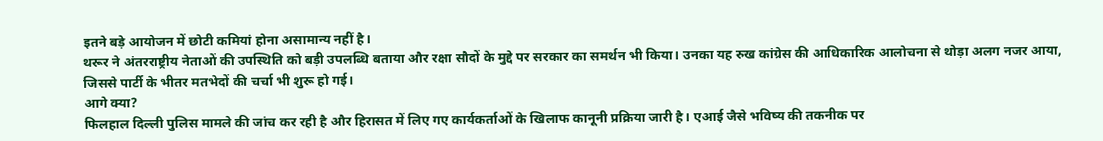इतने बड़े आयोजन में छोटी कमियां होना असामान्य नहीं है।
थरूर ने अंतरराष्ट्रीय नेताओं की उपस्थिति को बड़ी उपलब्धि बताया और रक्षा सौदों के मुद्दे पर सरकार का समर्थन भी किया। उनका यह रुख कांग्रेस की आधिकारिक आलोचना से थोड़ा अलग नजर आया, जिससे पार्टी के भीतर मतभेदों की चर्चा भी शुरू हो गई।
आगे क्या?
फिलहाल दिल्ली पुलिस मामले की जांच कर रही है और हिरासत में लिए गए कार्यकर्ताओं के खिलाफ कानूनी प्रक्रिया जारी है। एआई जैसे भविष्य की तकनीक पर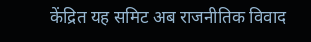केंद्रित यह समिट अब राजनीतिक विवाद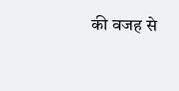की वजह से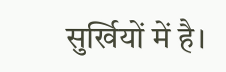सुर्खियों में है।